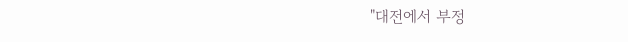"대전에서 부정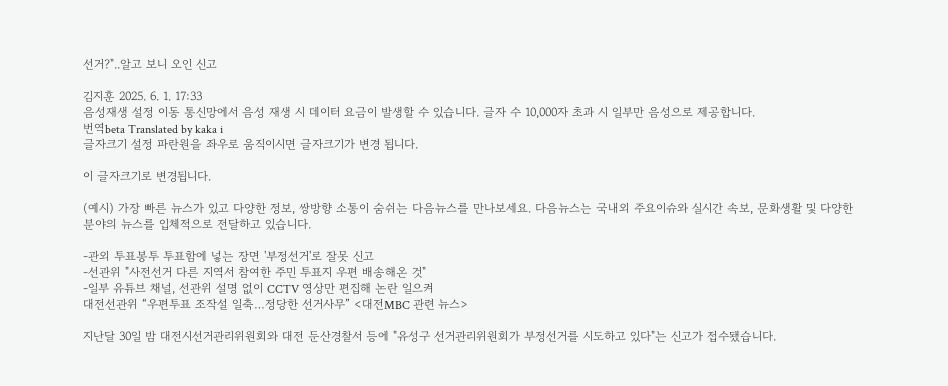선거?"..알고 보니 오인 신고

김지훈 2025. 6. 1. 17:33
음성재생 설정 이동 통신망에서 음성 재생 시 데이터 요금이 발생할 수 있습니다. 글자 수 10,000자 초과 시 일부만 음성으로 제공합니다.
번역beta Translated by kaka i
글자크기 설정 파란원을 좌우로 움직이시면 글자크기가 변경 됩니다.

이 글자크기로 변경됩니다.

(예시) 가장 빠른 뉴스가 있고 다양한 정보, 쌍방향 소통이 숨쉬는 다음뉴스를 만나보세요. 다음뉴스는 국내외 주요이슈와 실시간 속보, 문화생활 및 다양한 분야의 뉴스를 입체적으로 전달하고 있습니다.

-관외 투표봉투 투표함에 넣는 장면 '부정선거'로 잘못 신고
-선관위 "사전선거 다른 지역서 참여한 주민 투표지 우편 배송해온 것"
-일부 유튜브 채널, 선관위 설명 없이 CCTV 영상만 편집해 논란 일으켜
대전선관위 “우편투표 조작설 일축…정당한 선거사무” <대전MBC 관련 뉴스>

지난달 30일 밤 대전시선거관리위원회와 대전 둔산경찰서 등에 "유성구 선거관리위원회가 부정선거를 시도하고 있다"는 신고가 접수됐습니다.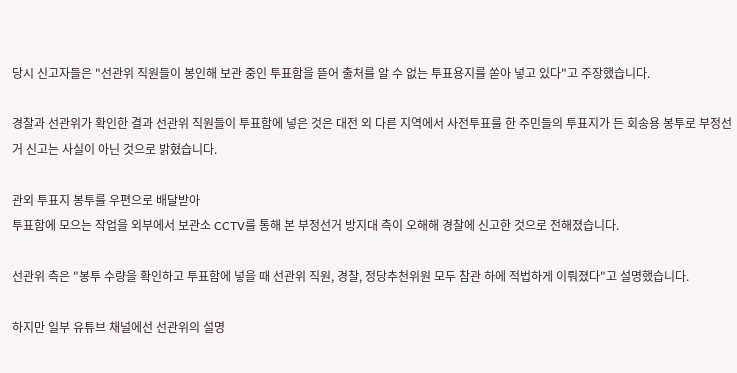당시 신고자들은 "선관위 직원들이 봉인해 보관 중인 투표함을 뜯어 출처를 알 수 없는 투표용지를 쏟아 넣고 있다"고 주장했습니다.

경찰과 선관위가 확인한 결과 선관위 직원들이 투표함에 넣은 것은 대전 외 다른 지역에서 사전투표를 한 주민들의 투표지가 든 회송용 봉투로 부정선거 신고는 사실이 아닌 것으로 밝혔습니다.

관외 투표지 봉투를 우편으로 배달받아
투표함에 모으는 작업을 외부에서 보관소 CCTV를 통해 본 부정선거 방지대 측이 오해해 경찰에 신고한 것으로 전해졌습니다.

선관위 측은 "봉투 수량을 확인하고 투표함에 넣을 때 선관위 직원, 경찰, 정당추천위원 모두 참관 하에 적법하게 이뤄졌다"고 설명했습니다.

하지만 일부 유튜브 채널에선 선관위의 설명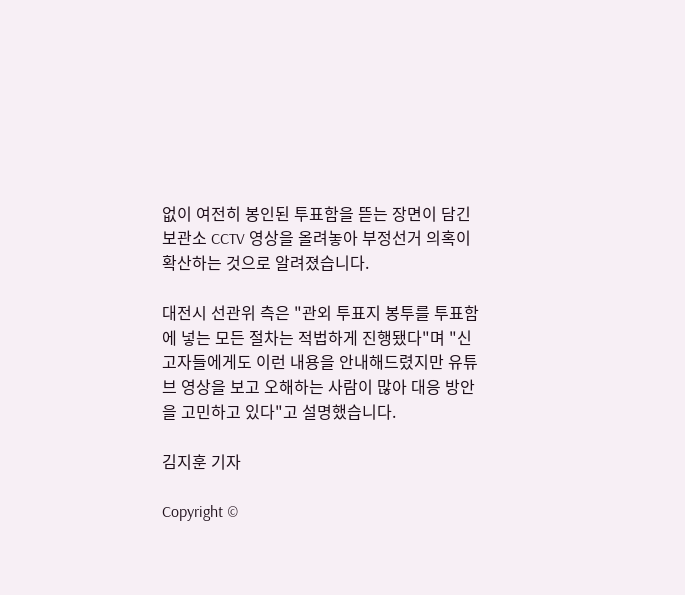없이 여전히 봉인된 투표함을 뜯는 장면이 담긴 보관소 CCTV 영상을 올려놓아 부정선거 의혹이 확산하는 것으로 알려졌습니다.

대전시 선관위 측은 "관외 투표지 봉투를 투표함에 넣는 모든 절차는 적법하게 진행됐다"며 "신고자들에게도 이런 내용을 안내해드렸지만 유튜브 영상을 보고 오해하는 사람이 많아 대응 방안을 고민하고 있다"고 설명했습니다.

김지훈 기자

Copyright ©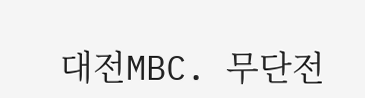대전MBC. 무단전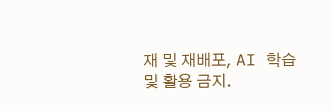재 및 재배포, AI 학습 및 활용 금지.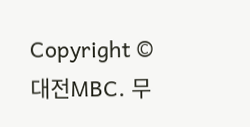Copyright © 대전MBC. 무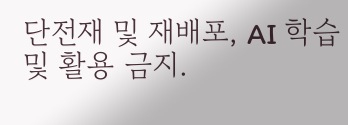단전재 및 재배포, AI 학습 및 활용 금지.